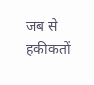जब से हकीकतों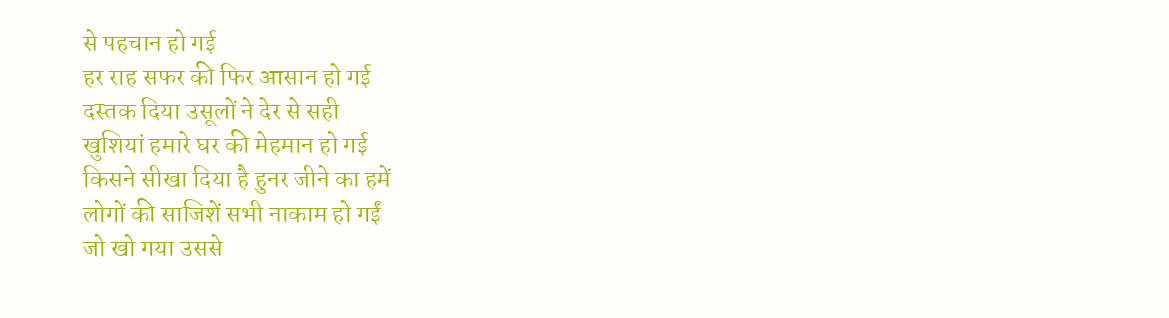से पहचान हो गई
हर राह सफर की फिर आसान हो गई
दस्तक दिया उसूलों ने देर से सही
खुशियां हमारे घर की मेहमान हो गई
किसने सीखा दिया है हुनर जीने का हमें
लोगों की साजिशें सभी नाकाम हो गईं
जो खो गया उससे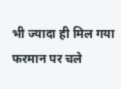भी ज्यादा ही मिल गया
फरमान पर चले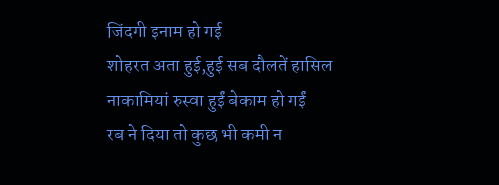जिंदगी इनाम हो गई
शोहरत अता हुई,हुई सब दौलतें हासिल
नाकामियां रुस्वा हुईं बेकाम हो गईं
रब ने दिया तो कुछ भी कमी न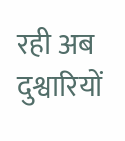रही अब
दुश्वारियों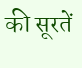की सूरतें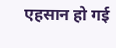एहसान हो गई